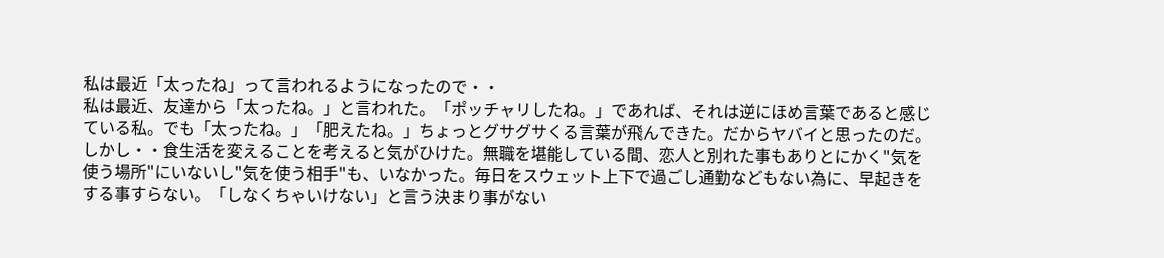私は最近「太ったね」って言われるようになったので・・
私は最近、友達から「太ったね。」と言われた。「ポッチャリしたね。」であれば、それは逆にほめ言葉であると感じている私。でも「太ったね。」「肥えたね。」ちょっとグサグサくる言葉が飛んできた。だからヤバイと思ったのだ。しかし・・食生活を変えることを考えると気がひけた。無職を堪能している間、恋人と別れた事もありとにかく"気を使う場所"にいないし"気を使う相手"も、いなかった。毎日をスウェット上下で過ごし通勤などもない為に、早起きをする事すらない。「しなくちゃいけない」と言う決まり事がない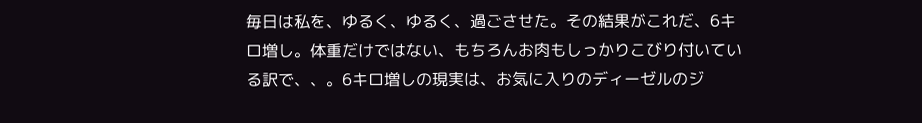毎日は私を、ゆるく、ゆるく、過ごさせた。その結果がこれだ、6キロ増し。体重だけではない、もちろんお肉もしっかりこびり付いている訳で、、。6キロ増しの現実は、お気に入りのディーゼルのジ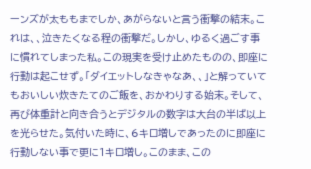ーンズが太ももまでしか、あがらないと言う衝撃の結末。これは、、泣きたくなる程の衝撃だ。しかし、ゆるく過ごす事に慣れてしまった私。この現実を受け止めたものの、即座に行動は起こせず。「ダイエットしなきゃなあ、、」と解っていてもおいしい炊きたてのご飯を、おかわりする始末。そして、再び体重計と向き合うとデジタルの数字は大台の半ば以上を光らせた。気付いた時に、6キロ増しであったのに即座に行動しない事で更に1キロ増し。このまま、この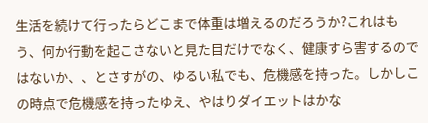生活を続けて行ったらどこまで体重は増えるのだろうか?これはもう、何か行動を起こさないと見た目だけでなく、健康すら害するのではないか、、とさすがの、ゆるい私でも、危機感を持った。しかしこの時点で危機感を持ったゆえ、やはりダイエットはかな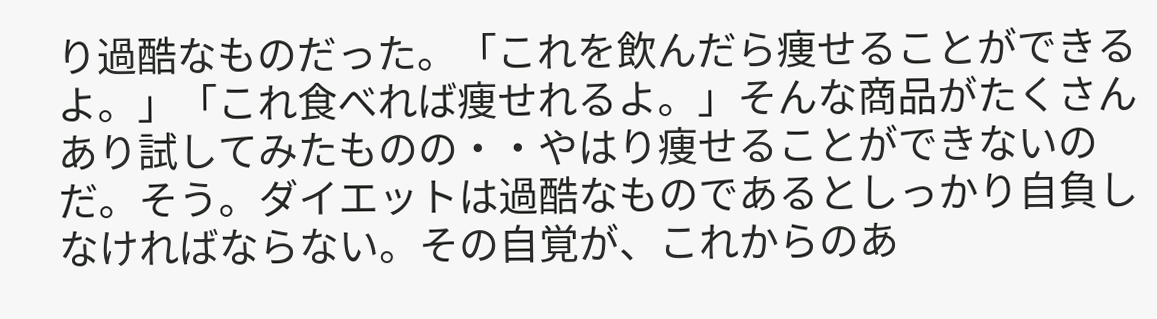り過酷なものだった。「これを飲んだら痩せることができるよ。」「これ食べれば痩せれるよ。」そんな商品がたくさんあり試してみたものの・・やはり痩せることができないのだ。そう。ダイエットは過酷なものであるとしっかり自負しなければならない。その自覚が、これからのあ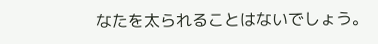なたを太られることはないでしょう。